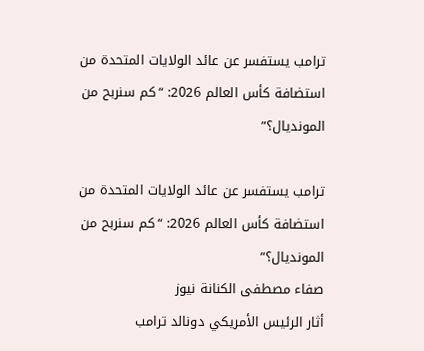ترامب يستفسر عن عائد الولايات المتحدة من استضافة كأس العالم 2026: “كم سنربح من المونديال؟”

ترامب يستفسر عن عائد الولايات المتحدة من استضافة كأس العالم 2026: “كم سنربح من المونديال؟”
صفاء مصطفى الكنانة نيوز
أثار الرئيس الأمريكي دونالد ترامب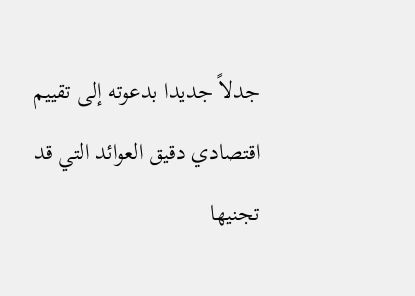جدلاً جديدا بدعوته إلى تقييم اقتصادي دقيق العوائد التي قد تجنيها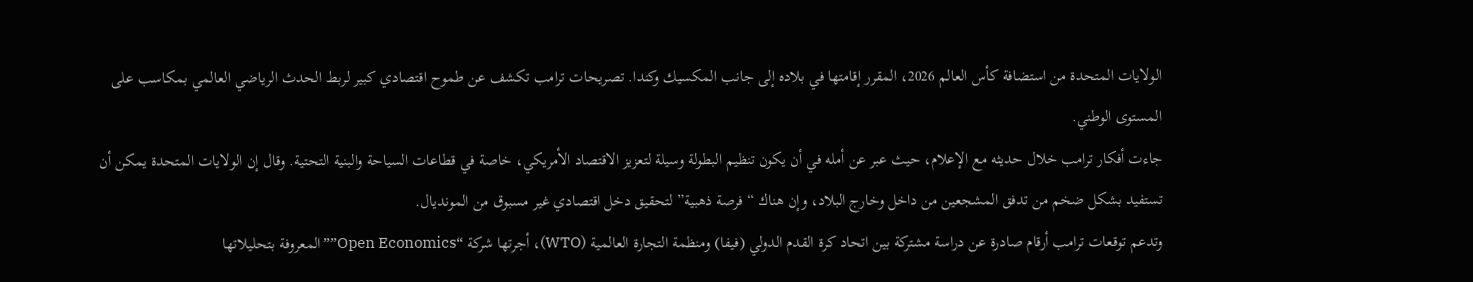الولايات المتحدة من استضافة كأس العالم 2026، المقرر إقامتها في بلاده إلى جانب المكسيك وكندا. تصريحات ترامب تكشف عن طموح اقتصادي كبير لربط الحدث الرياضي العالمي بمكاسب على المستوى الوطني.
جاءت أفكار ترامب خلال حديثه مع الإعلام، حيث عبر عن أمله في أن يكون تنظيم البطولة وسيلة لتعزيز الاقتصاد الأمريكي، خاصة في قطاعات السياحة والبنية التحتية. وقال إن الولايات المتحدة يمكن أن تستفيد بشكل ضخم من تدفق المشجعين من داخل وخارج البلاد، وإن هناك “فرصة ذهبية” لتحقيق دخل اقتصادي غير مسبوق من المونديال.
وتدعم توقعات ترامب أرقام صادرة عن دراسة مشتركة بين اتحاد كرة القدم الدولي (فيفا) ومنظمة التجارة العالمية (WTO)، أجرتها شركة “Open Economics”” المعروفة بتحليلاتها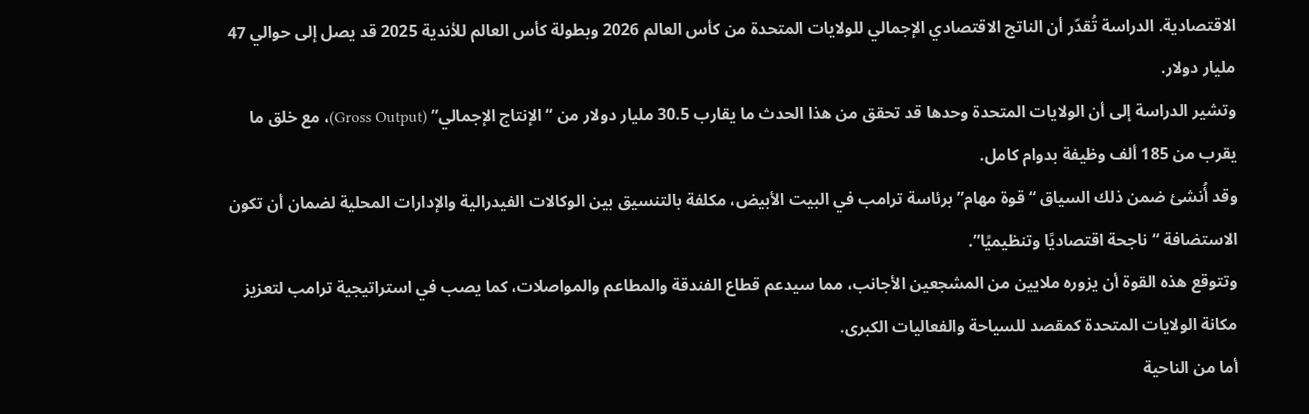الاقتصادية. الدراسة تُقدّر أن الناتج الاقتصادي الإجمالي للولايات المتحدة من كأس العالم 2026 وبطولة كأس العالم للأندية 2025 قد يصل إلى حوالي 47 مليار دولار.
وتشير الدراسة إلى أن الولايات المتحدة وحدها قد تحقق من هذا الحدث ما يقارب 30.5 مليار دولار من “الإنتاج الإجمالي” (Gross Output)، مع خلق ما يقرب من 185 ألف وظيفة بدوام كامل.
وقد أُنشئ ضمن ذلك السياق “قوة مهام” برئاسة ترامب في البيت الأبيض، مكلفة بالتنسيق بين الوكالات الفيدرالية والإدارات المحلية لضمان أن تكون الاستضافة “ناجحة اقتصاديًا وتنظيميًا”.
وتتوقع هذه القوة أن يزوره ملايين من المشجعين الأجانب، مما سيدعم قطاع الفندقة والمطاعم والمواصلات، كما يصب في استراتيجية ترامب لتعزيز مكانة الولايات المتحدة كمقصد للسياحة والفعاليات الكبرى.
أما من الناحية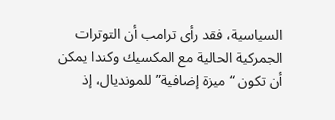السياسية، فقد رأى ترامب أن التوترات الجمركية الحالية مع المكسيك وكندا يمكن أن تكون “ميزة إضافية” للمونديال، إذ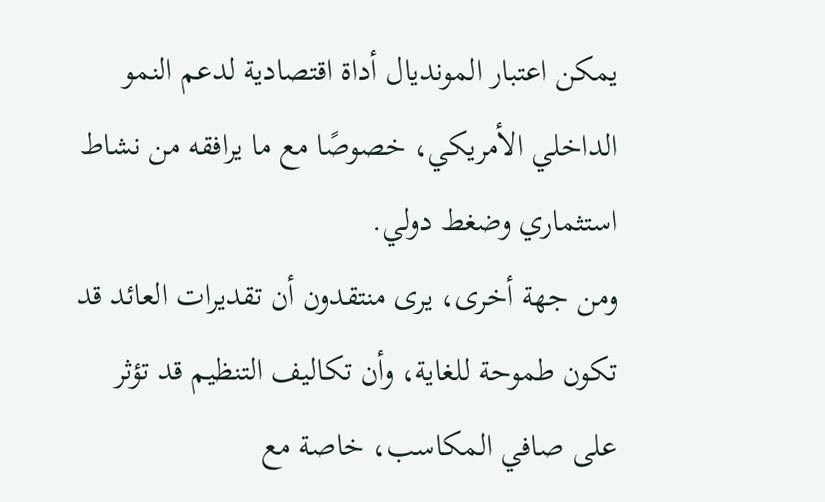يمكن اعتبار المونديال أداة اقتصادية لدعم النمو الداخلي الأمريكي، خصوصًا مع ما يرافقه من نشاط استثماري وضغط دولي.
ومن جهة أخرى، يرى منتقدون أن تقديرات العائد قد تكون طموحة للغاية، وأن تكاليف التنظيم قد تؤثر على صافي المكاسب، خاصة مع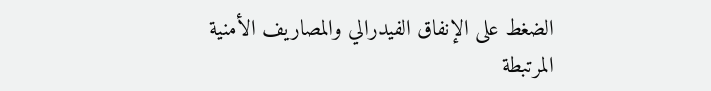الضغط على الإنفاق الفيدرالي والمصاريف الأمنية المرتبطة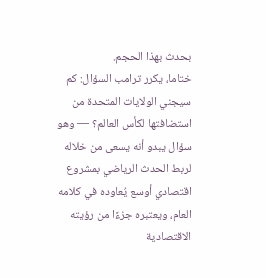بحدث بهذا الحجم.
ختاما، يكرر ترامب السؤال: كم سيجني الولايات المتحدة من استضافتها لكأس العالم؟ — وهو سؤال يبدو أنه يسعى من خلاله لربط الحدث الرياضي بمشروع اقتصادي أوسع يُعاوده في كلامه العام، ويعتبره جزءًا من رؤيته الاقتصادية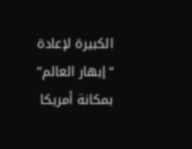الكبيرة لإعادة “إبهار العالم” بمكانة أمريكا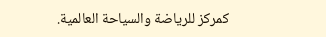كمركز للرياضة والسياحة العالمية.